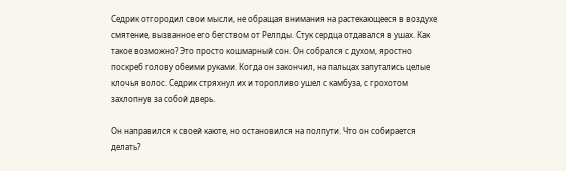Седрик отгородил свои мысли, не обращая внимания на растекающееся в воздухе смятение, вызванное его бегством от Релпды. Стук сердца отдавался в ушах. Как такое возможно? Это просто кошмарный сон. Он собрался с духом, яростно поскреб голову обеими руками. Когда он закончил, на пальцах запутались целые клочья волос. Седрик стряхнул их и торопливо ушел с камбуза, с грохотом захлопнув за собой дверь.

Он направился к своей каюте, но остановился на полпути. Что он собирается делать?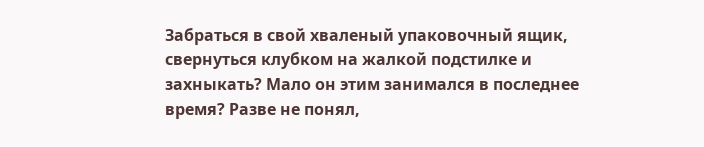Забраться в свой хваленый упаковочный ящик, свернуться клубком на жалкой подстилке и захныкать? Мало он этим занимался в последнее время? Разве не понял,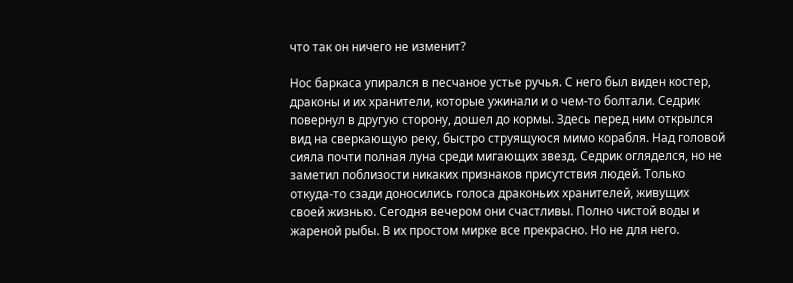что так он ничего не изменит?

Нос баркаса упирался в песчаное устье ручья. С него был виден костер, драконы и их хранители, которые ужинали и о чем-то болтали. Седрик повернул в другую сторону, дошел до кормы. Здесь перед ним открылся вид на сверкающую реку, быстро струящуюся мимо корабля. Над головой сияла почти полная луна среди мигающих звезд. Седрик огляделся, но не заметил поблизости никаких признаков присутствия людей. Только откуда-то сзади доносились голоса драконьих хранителей, живущих своей жизнью. Сегодня вечером они счастливы. Полно чистой воды и жареной рыбы. В их простом мирке все прекрасно. Но не для него.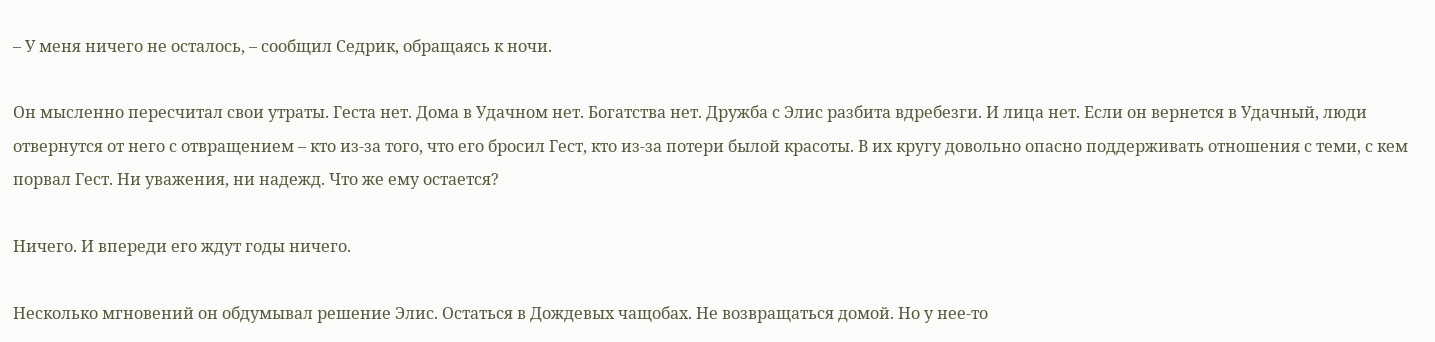– У меня ничего не осталось, – сообщил Седрик, обращаясь к ночи.

Он мысленно пересчитал свои утраты. Геста нет. Дома в Удачном нет. Богатства нет. Дружба с Элис разбита вдребезги. И лица нет. Если он вернется в Удачный, люди отвернутся от него с отвращением – кто из-за того, что его бросил Гест, кто из-за потери былой красоты. В их кругу довольно опасно поддерживать отношения с теми, с кем порвал Гест. Ни уважения, ни надежд. Что же ему остается?

Ничего. И впереди его ждут годы ничего.

Несколько мгновений он обдумывал решение Элис. Остаться в Дождевых чащобах. Не возвращаться домой. Но у нее-то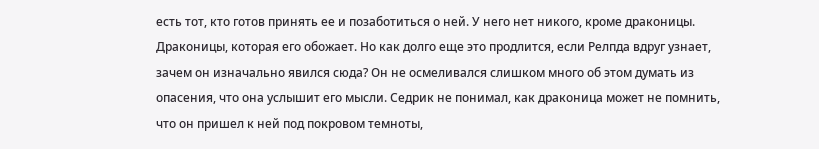есть тот, кто готов принять ее и позаботиться о ней. У него нет никого, кроме драконицы. Драконицы, которая его обожает. Но как долго еще это продлится, если Релпда вдруг узнает, зачем он изначально явился сюда? Он не осмеливался слишком много об этом думать из опасения, что она услышит его мысли. Седрик не понимал, как драконица может не помнить, что он пришел к ней под покровом темноты,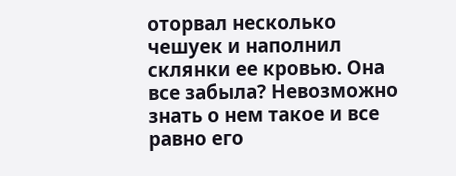оторвал несколько чешуек и наполнил склянки ее кровью. Она все забыла? Невозможно знать о нем такое и все равно его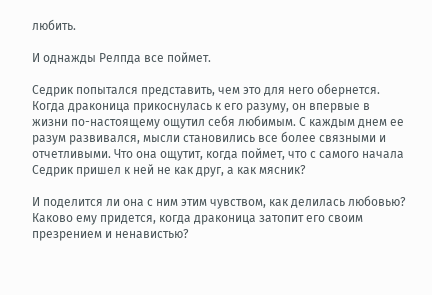любить.

И однажды Релпда все поймет.

Седрик попытался представить, чем это для него обернется. Когда драконица прикоснулась к его разуму, он впервые в жизни по-настоящему ощутил себя любимым. С каждым днем ее разум развивался, мысли становились все более связными и отчетливыми. Что она ощутит, когда поймет, что с самого начала Седрик пришел к ней не как друг, а как мясник?

И поделится ли она с ним этим чувством, как делилась любовью? Каково ему придется, когда драконица затопит его своим презрением и ненавистью?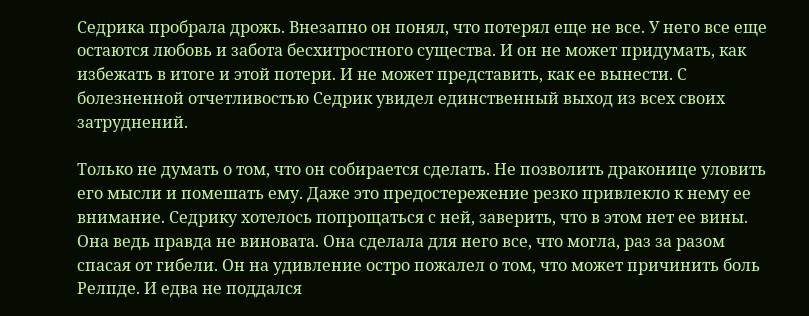Седрика пробрала дрожь. Внезапно он понял, что потерял еще не все. У него все еще остаются любовь и забота бесхитростного существа. И он не может придумать, как избежать в итоге и этой потери. И не может представить, как ее вынести. С болезненной отчетливостью Седрик увидел единственный выход из всех своих затруднений.

Только не думать о том, что он собирается сделать. Не позволить драконице уловить его мысли и помешать ему. Даже это предостережение резко привлекло к нему ее внимание. Седрику хотелось попрощаться с ней, заверить, что в этом нет ее вины. Она ведь правда не виновата. Она сделала для него все, что могла, раз за разом спасая от гибели. Он на удивление остро пожалел о том, что может причинить боль Релпде. И едва не поддался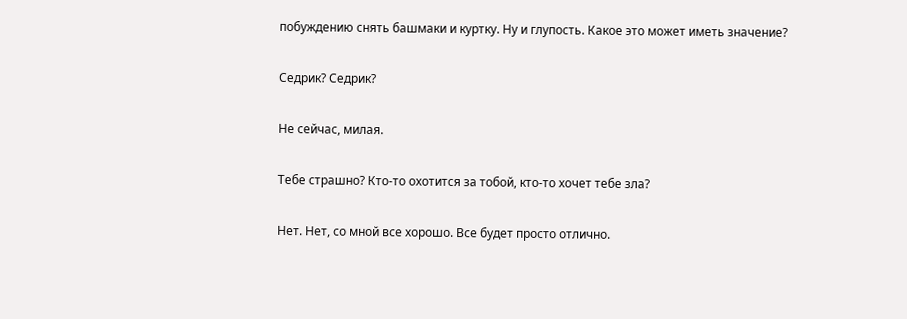побуждению снять башмаки и куртку. Ну и глупость. Какое это может иметь значение?

Седрик? Седрик?

Не сейчас, милая.

Тебе страшно? Кто-то охотится за тобой, кто-то хочет тебе зла?

Нет. Нет, со мной все хорошо. Все будет просто отлично.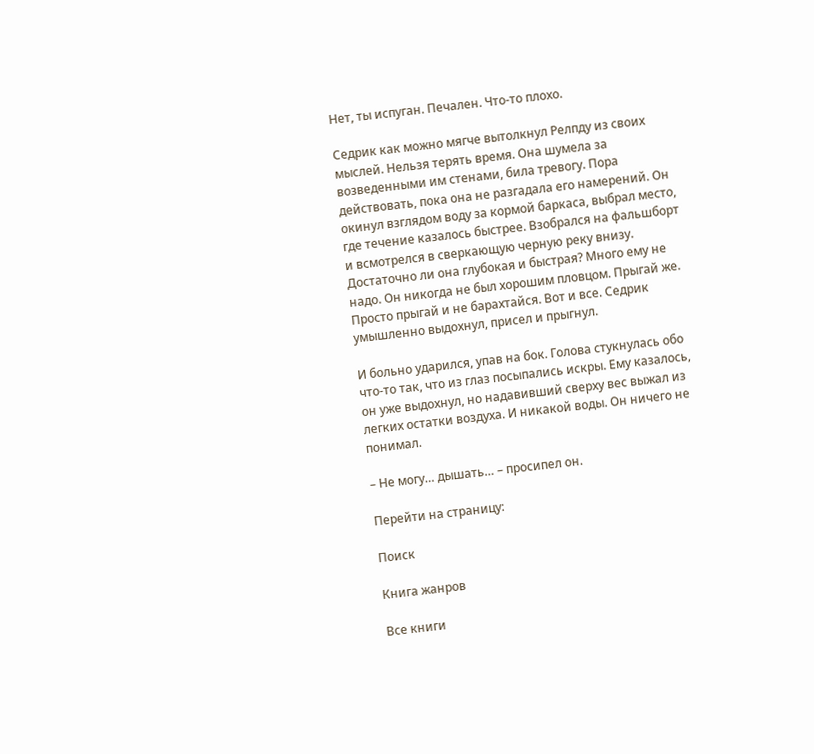Нет, ты испуган. Печален. Что-то плохо.

Седрик как можно мягче вытолкнул Релпду из своих мыслей. Нельзя терять время. Она шумела за возведенными им стенами, била тревогу. Пора действовать, пока она не разгадала его намерений. Он окинул взглядом воду за кормой баркаса, выбрал место, где течение казалось быстрее. Взобрался на фальшборт и всмотрелся в сверкающую черную реку внизу. Достаточно ли она глубокая и быстрая? Много ему не надо. Он никогда не был хорошим пловцом. Прыгай же. Просто прыгай и не барахтайся. Вот и все. Седрик умышленно выдохнул, присел и прыгнул.

И больно ударился, упав на бок. Голова стукнулась обо что-то так, что из глаз посыпались искры. Ему казалось, он уже выдохнул, но надавивший сверху вес выжал из легких остатки воздуха. И никакой воды. Он ничего не понимал.

– Не могу… дышать… – просипел он.

Перейти на страницу:

Поиск

Книга жанров

Все книги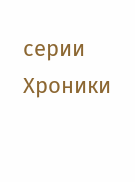серии Хроники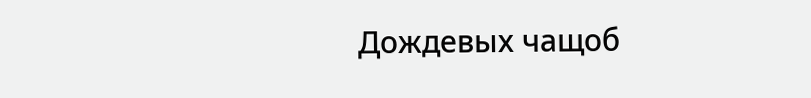Дождевых чащоб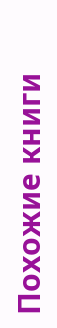Похожие книги